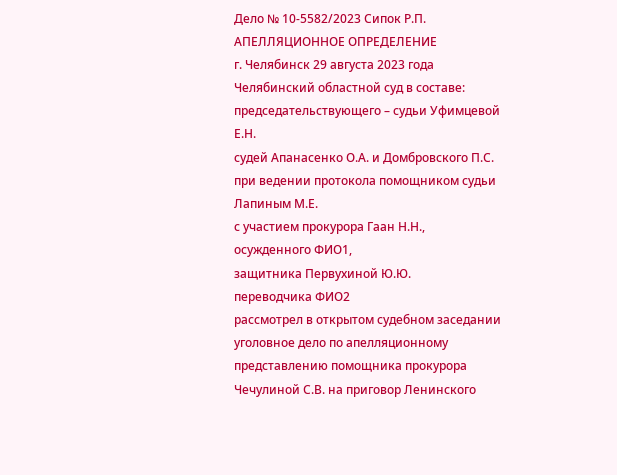Дело № 10-5582/2023 Сипок Р.П.
АПЕЛЛЯЦИОННОЕ ОПРЕДЕЛЕНИЕ
г. Челябинск 29 августа 2023 года
Челябинский областной суд в составе:
председательствующего – судьи Уфимцевой Е.Н.
судей Апанасенко О.А. и Домбровского П.С.
при ведении протокола помощником судьи Лапиным М.Е.
с участием прокурора Гаан Н.Н.,
осужденного ФИО1,
защитника Первухиной Ю.Ю.
переводчика ФИО2
рассмотрел в открытом судебном заседании уголовное дело по апелляционному представлению помощника прокурора Чечулиной С.В. на приговор Ленинского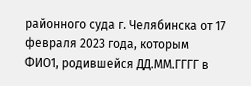районного суда г. Челябинска от 17 февраля 2023 года, которым
ФИО1, родившейся ДД.ММ.ГГГГ в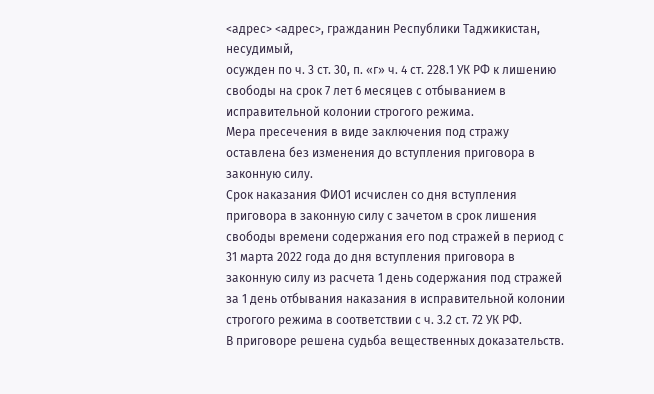<адрес> <адрес>, гражданин Республики Таджикистан, несудимый,
осужден по ч. 3 ст. 30, п. «г» ч. 4 ст. 228.1 УК РФ к лишению свободы на срок 7 лет 6 месяцев с отбыванием в исправительной колонии строгого режима.
Мера пресечения в виде заключения под стражу оставлена без изменения до вступления приговора в законную силу.
Срок наказания ФИО1 исчислен со дня вступления приговора в законную силу с зачетом в срок лишения свободы времени содержания его под стражей в период с 31 марта 2022 года до дня вступления приговора в законную силу из расчета 1 день содержания под стражей за 1 день отбывания наказания в исправительной колонии строгого режима в соответствии с ч. 3.2 ст. 72 УК РФ.
В приговоре решена судьба вещественных доказательств.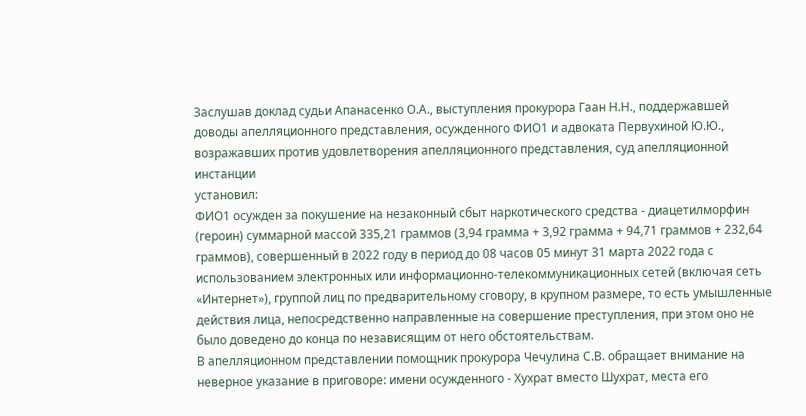Заслушав доклад судьи Апанасенко О.А., выступления прокурора Гаан Н.Н., поддержавшей доводы апелляционного представления, осужденного ФИО1 и адвоката Первухиной Ю.Ю., возражавших против удовлетворения апелляционного представления, суд апелляционной инстанции
установил:
ФИО1 осужден за покушение на незаконный сбыт наркотического средства - диацетилморфин (героин) суммарной массой 335,21 граммов (3,94 грамма + 3,92 грамма + 94,71 граммов + 232,64 граммов), совершенный в 2022 году в период до 08 часов 05 минут 31 марта 2022 года с использованием электронных или информационно-телекоммуникационных сетей (включая сеть «Интернет»), группой лиц по предварительному сговору, в крупном размере, то есть умышленные действия лица, непосредственно направленные на совершение преступления, при этом оно не было доведено до конца по независящим от него обстоятельствам.
В апелляционном представлении помощник прокурора Чечулина С.В. обращает внимание на неверное указание в приговоре: имени осужденного - Хухрат вместо Шухрат, места его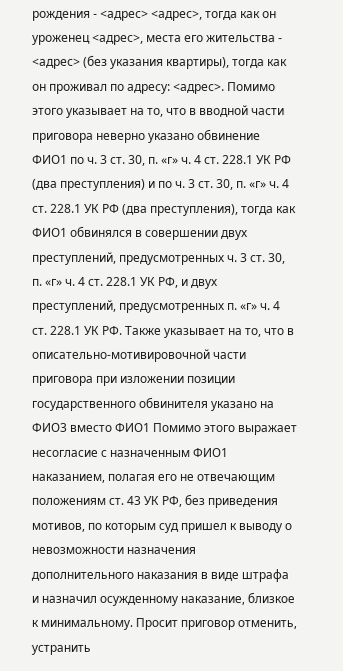рождения - <адрес> <адрес>, тогда как он уроженец <адрес>, места его жительства - <адрес> (без указания квартиры), тогда как он проживал по адресу: <адрес>. Помимо этого указывает на то, что в вводной части приговора неверно указано обвинение ФИО1 по ч. 3 ст. 30, п. «г» ч. 4 ст. 228.1 УК РФ (два преступления) и по ч. 3 ст. 30, п. «г» ч. 4 ст. 228.1 УК РФ (два преступления), тогда как ФИО1 обвинялся в совершении двух преступлений, предусмотренных ч. 3 ст. 30, п. «г» ч. 4 ст. 228.1 УК РФ, и двух преступлений, предусмотренных п. «г» ч. 4 ст. 228.1 УК РФ. Также указывает на то, что в описательно-мотивировочной части приговора при изложении позиции государственного обвинителя указано на ФИО3 вместо ФИО1 Помимо этого выражает несогласие с назначенным ФИО1 наказанием, полагая его не отвечающим положениям ст. 43 УК РФ, без приведения мотивов, по которым суд пришел к выводу о невозможности назначения дополнительного наказания в виде штрафа и назначил осужденному наказание, близкое к минимальному. Просит приговор отменить, устранить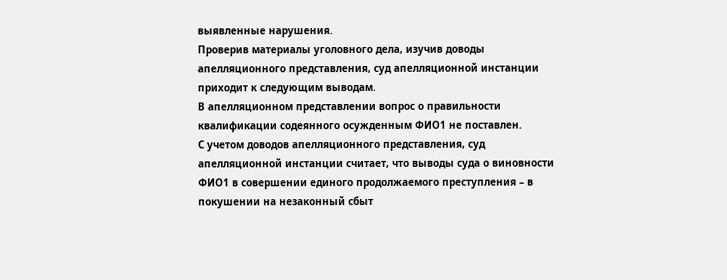выявленные нарушения.
Проверив материалы уголовного дела, изучив доводы апелляционного представления, суд апелляционной инстанции приходит к следующим выводам.
В апелляционном представлении вопрос о правильности квалификации содеянного осужденным ФИО1 не поставлен.
С учетом доводов апелляционного представления, суд апелляционной инстанции считает, что выводы суда о виновности ФИО1 в совершении единого продолжаемого преступления – в покушении на незаконный сбыт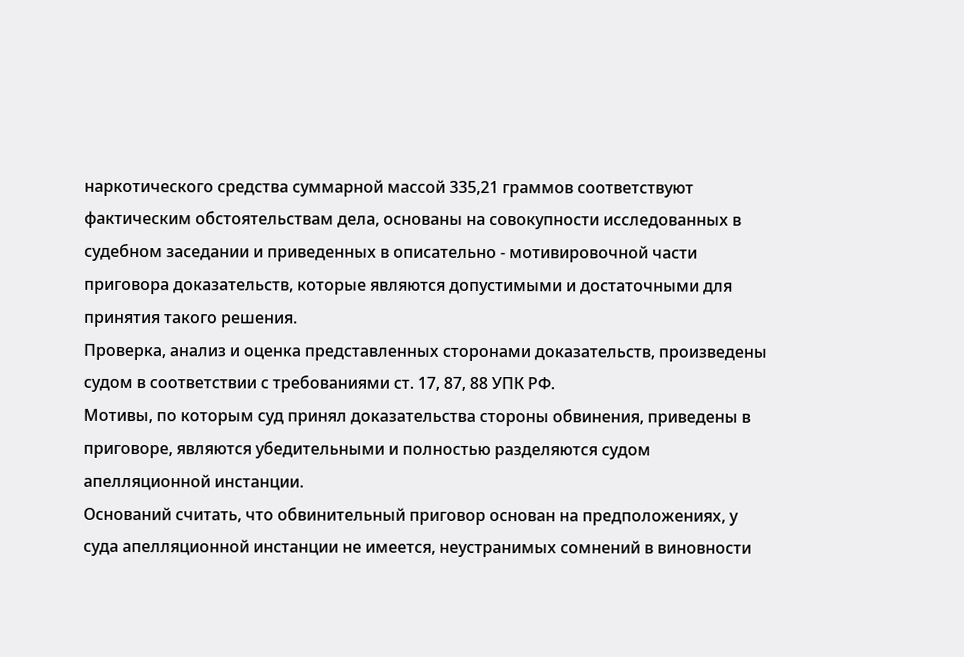наркотического средства суммарной массой 335,21 граммов соответствуют фактическим обстоятельствам дела, основаны на совокупности исследованных в судебном заседании и приведенных в описательно - мотивировочной части приговора доказательств, которые являются допустимыми и достаточными для принятия такого решения.
Проверка, анализ и оценка представленных сторонами доказательств, произведены судом в соответствии с требованиями ст. 17, 87, 88 УПК РФ.
Мотивы, по которым суд принял доказательства стороны обвинения, приведены в приговоре, являются убедительными и полностью разделяются судом апелляционной инстанции.
Оснований считать, что обвинительный приговор основан на предположениях, у суда апелляционной инстанции не имеется, неустранимых сомнений в виновности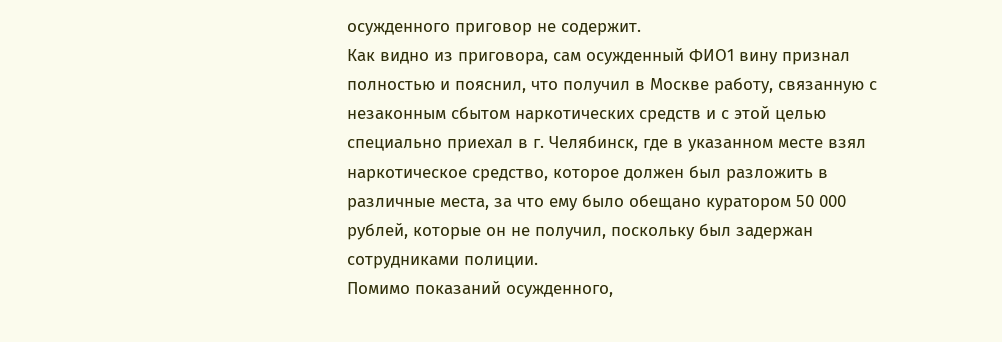осужденного приговор не содержит.
Как видно из приговора, сам осужденный ФИО1 вину признал полностью и пояснил, что получил в Москве работу, связанную с незаконным сбытом наркотических средств и с этой целью специально приехал в г. Челябинск, где в указанном месте взял наркотическое средство, которое должен был разложить в различные места, за что ему было обещано куратором 50 000 рублей, которые он не получил, поскольку был задержан сотрудниками полиции.
Помимо показаний осужденного,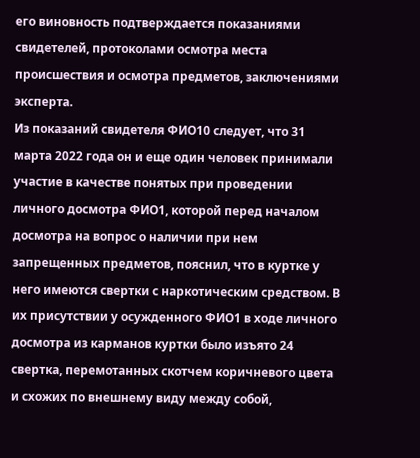его виновность подтверждается показаниями свидетелей, протоколами осмотра места происшествия и осмотра предметов, заключениями эксперта.
Из показаний свидетеля ФИО10 следует, что 31 марта 2022 года он и еще один человек принимали участие в качестве понятых при проведении личного досмотра ФИО1, которой перед началом досмотра на вопрос о наличии при нем запрещенных предметов, пояснил, что в куртке у него имеются свертки с наркотическим средством. В их присутствии у осужденного ФИО1 в ходе личного досмотра из карманов куртки было изъято 24 свертка, перемотанных скотчем коричневого цвета и схожих по внешнему виду между собой,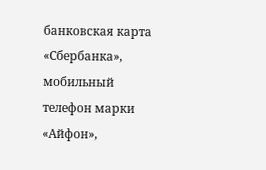банковская карта «Сбербанка», мобильный телефон марки «Айфон»,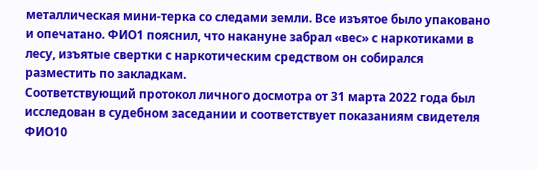металлическая мини-терка со следами земли. Все изъятое было упаковано и опечатано. ФИО1 пояснил, что накануне забрал «вес» с наркотиками в лесу, изъятые свертки с наркотическим средством он собирался разместить по закладкам.
Соответствующий протокол личного досмотра от 31 марта 2022 года был исследован в судебном заседании и соответствует показаниям свидетеля ФИО10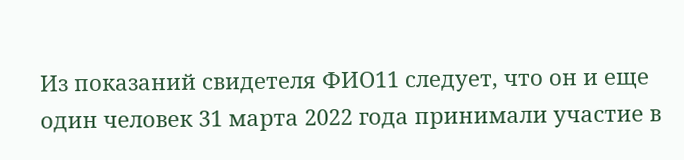Из показаний свидетеля ФИО11 следует, что он и еще один человек 31 марта 2022 года принимали участие в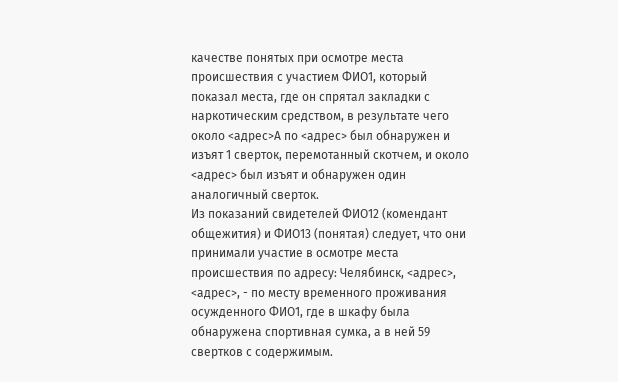качестве понятых при осмотре места происшествия с участием ФИО1, который показал места, где он спрятал закладки с наркотическим средством, в результате чего около <адрес>А по <адрес> был обнаружен и изъят 1 сверток, перемотанный скотчем, и около <адрес> был изъят и обнаружен один аналогичный сверток.
Из показаний свидетелей ФИО12 (комендант общежития) и ФИО13 (понятая) следует, что они принимали участие в осмотре места происшествия по адресу: Челябинск, <адрес>, <адрес>, - по месту временного проживания осужденного ФИО1, где в шкафу была обнаружена спортивная сумка, а в ней 59 свертков с содержимым.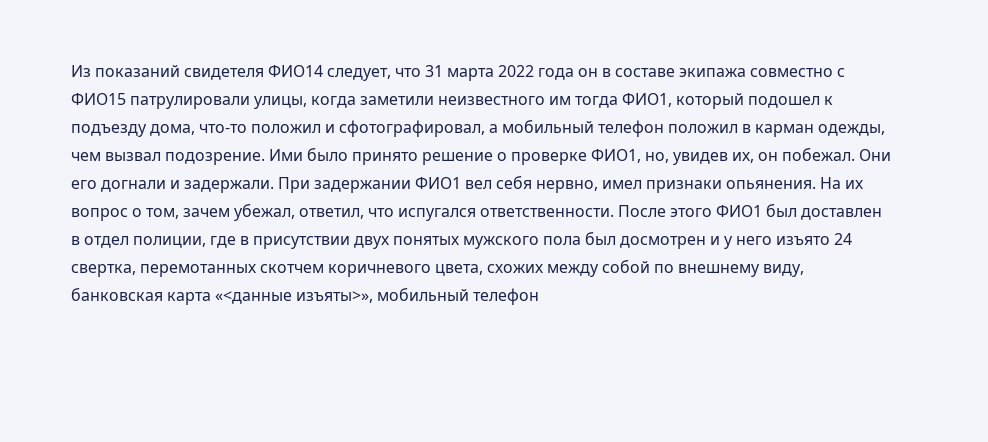Из показаний свидетеля ФИО14 следует, что 31 марта 2022 года он в составе экипажа совместно с ФИО15 патрулировали улицы, когда заметили неизвестного им тогда ФИО1, который подошел к подъезду дома, что-то положил и сфотографировал, а мобильный телефон положил в карман одежды, чем вызвал подозрение. Ими было принято решение о проверке ФИО1, но, увидев их, он побежал. Они его догнали и задержали. При задержании ФИО1 вел себя нервно, имел признаки опьянения. На их вопрос о том, зачем убежал, ответил, что испугался ответственности. После этого ФИО1 был доставлен в отдел полиции, где в присутствии двух понятых мужского пола был досмотрен и у него изъято 24 свертка, перемотанных скотчем коричневого цвета, схожих между собой по внешнему виду, банковская карта «<данные изъяты>», мобильный телефон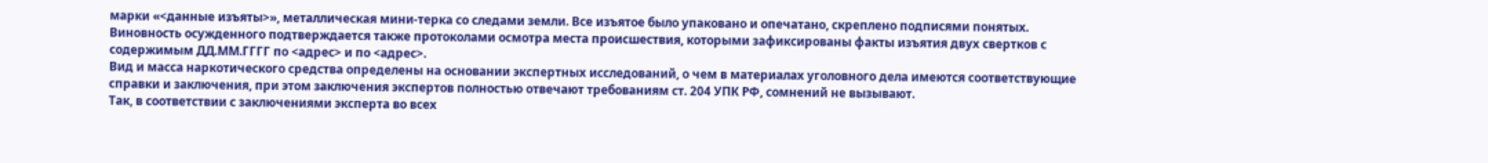марки «<данные изъяты>», металлическая мини-терка со следами земли. Все изъятое было упаковано и опечатано, скреплено подписями понятых.
Виновность осужденного подтверждается также протоколами осмотра места происшествия, которыми зафиксированы факты изъятия двух свертков с содержимым ДД.ММ.ГГГГ по <адрес> и по <адрес>.
Вид и масса наркотического средства определены на основании экспертных исследований, о чем в материалах уголовного дела имеются соответствующие справки и заключения, при этом заключения экспертов полностью отвечают требованиям ст. 204 УПК РФ, сомнений не вызывают.
Так, в соответствии с заключениями эксперта во всех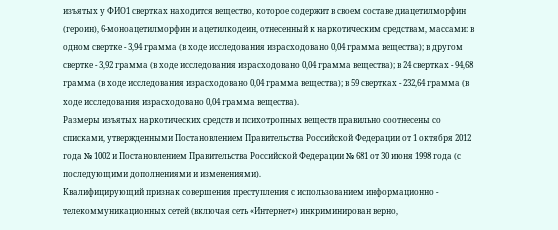изъятых у ФИО1 свертках находится вещество, которое содержит в своем составе диацетилморфин (героин), 6-моноацетилморфин и ацетилкодеин, отнесенный к наркотическим средствам, массами: в одном свертке - 3,94 грамма (в ходе исследования израсходовано 0,04 грамма вещества); в другом свертке - 3,92 грамма (в ходе исследования израсходовано 0,04 грамма вещества); в 24 свертках - 94,68 грамма (в ходе исследования израсходовано 0,04 грамма вещества); в 59 свертках - 232,64 грамма (в ходе исследования израсходовано 0,04 грамма вещества).
Размеры изъятых наркотических средств и психотропных веществ правильно соотнесены со списками, утвержденными Постановлением Правительства Российской Федерации от 1 октября 2012 года № 1002 и Постановлением Правительства Российской Федерации № 681 от 30 июня 1998 года (с последующими дополнениями и изменениями).
Квалифицирующий признак совершения преступления с использованием информационно - телекоммуникационных сетей (включая сеть «Интернет») инкриминирован верно,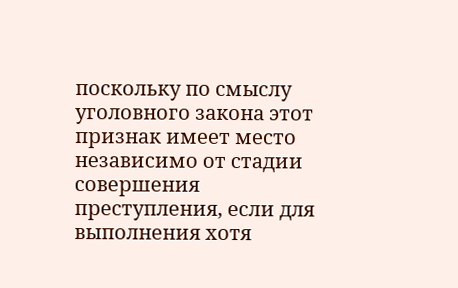поскольку по смыслу уголовного закона этот признак имеет место независимо от стадии совершения преступления, если для выполнения хотя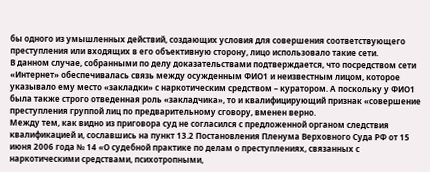бы одного из умышленных действий, создающих условия для совершения соответствующего преступления или входящих в его объективную сторону, лицо использовало такие сети.
В данном случае, собранными по делу доказательствами подтверждается, что посредством сети «Интернет» обеспечивалась связь между осужденным ФИО1 и неизвестным лицом, которое указывало ему место «закладки» с наркотическим средством – куратором. А поскольку у ФИО1 была также строго отведенная роль «закладчика», то и квалифицирующий признак «совершение преступления группой лиц по предварительному сговору, вменен верно.
Между тем, как видно из приговора суд не согласился с предложенной органом следствия квалификацией и, сославшись на пункт 13.2 Постановления Пленума Верховного Суда РФ от 15 июня 2006 года № 14 «О судебной практике по делам о преступлениях, связанных с наркотическими средствами, психотропными,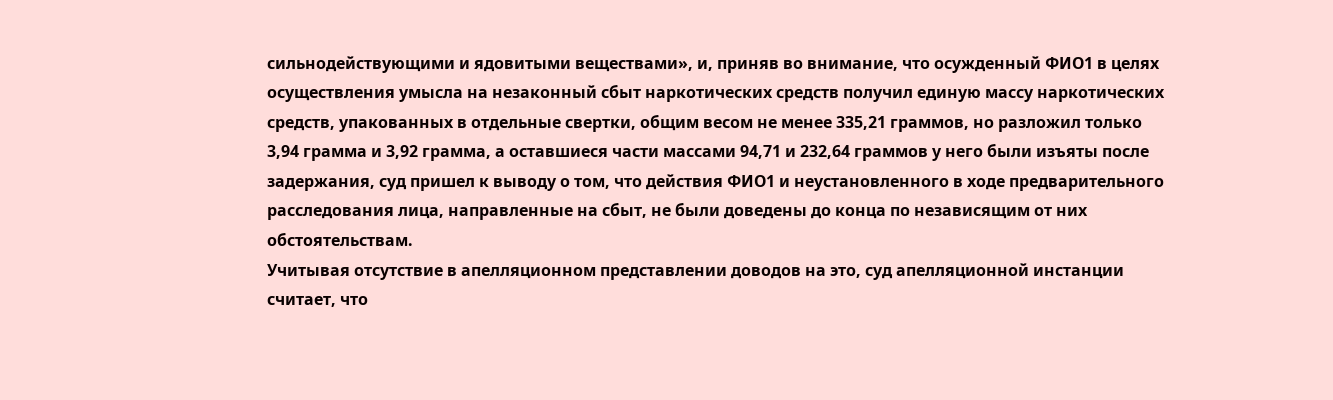сильнодействующими и ядовитыми веществами», и, приняв во внимание, что осужденный ФИО1 в целях осуществления умысла на незаконный сбыт наркотических средств получил единую массу наркотических средств, упакованных в отдельные свертки, общим весом не менее 335,21 граммов, но разложил только 3,94 грамма и 3,92 грамма, а оставшиеся части массами 94,71 и 232,64 граммов у него были изъяты после задержания, суд пришел к выводу о том, что действия ФИО1 и неустановленного в ходе предварительного расследования лица, направленные на сбыт, не были доведены до конца по независящим от них обстоятельствам.
Учитывая отсутствие в апелляционном представлении доводов на это, суд апелляционной инстанции считает, что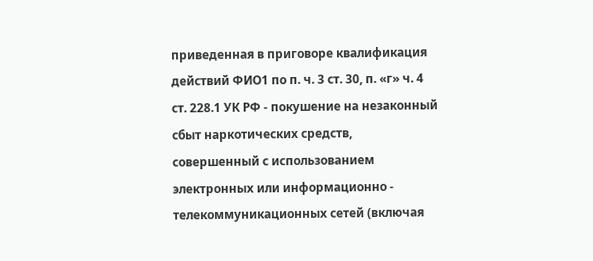приведенная в приговоре квалификация действий ФИО1 по п. ч. 3 ст. 30, п. «г» ч. 4 ст. 228.1 УК РФ - покушение на незаконный сбыт наркотических средств, совершенный с использованием электронных или информационно - телекоммуникационных сетей (включая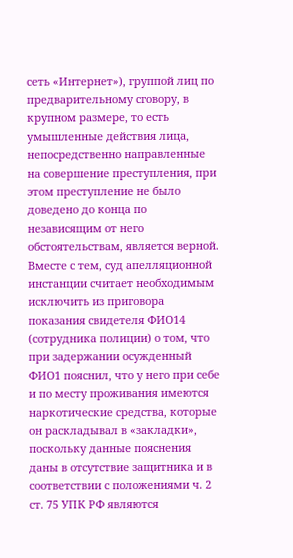сеть «Интернет»), группой лиц по предварительному сговору, в крупном размере, то есть умышленные действия лица, непосредственно направленные на совершение преступления, при этом преступление не было доведено до конца по независящим от него обстоятельствам, является верной.
Вместе с тем, суд апелляционной инстанции считает необходимым исключить из приговора показания свидетеля ФИО14 (сотрудника полиции) о том, что при задержании осужденный ФИО1 пояснил, что у него при себе и по месту проживания имеются наркотические средства, которые он раскладывал в «закладки», поскольку данные пояснения даны в отсутствие защитника и в соответствии с положениями ч. 2 ст. 75 УПК РФ являются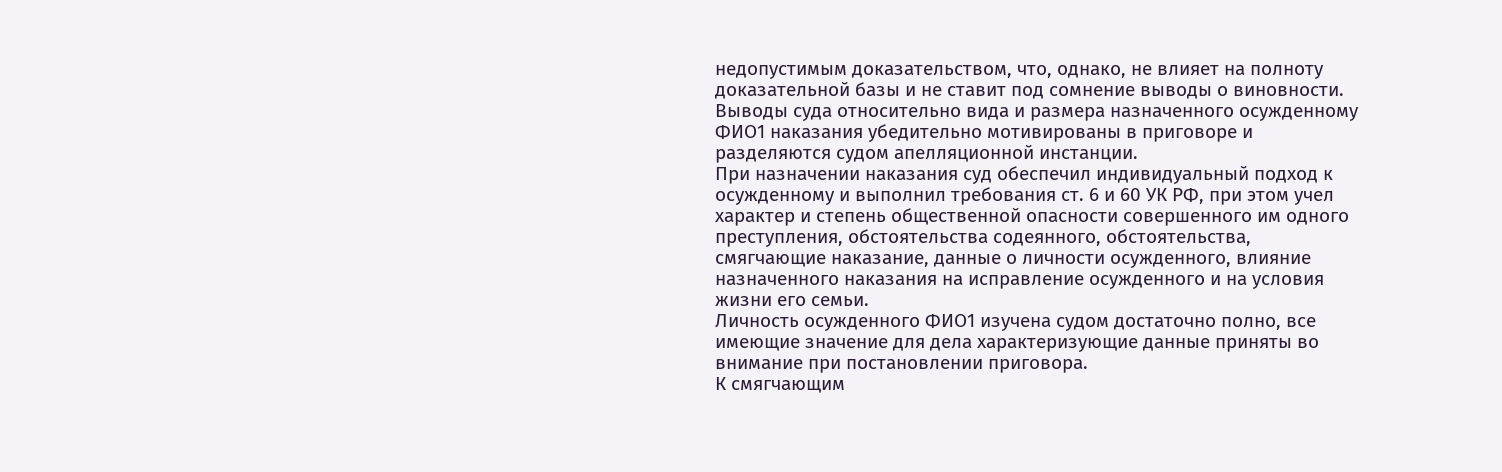недопустимым доказательством, что, однако, не влияет на полноту доказательной базы и не ставит под сомнение выводы о виновности.
Выводы суда относительно вида и размера назначенного осужденному ФИО1 наказания убедительно мотивированы в приговоре и разделяются судом апелляционной инстанции.
При назначении наказания суд обеспечил индивидуальный подход к осужденному и выполнил требования ст. 6 и 60 УК РФ, при этом учел характер и степень общественной опасности совершенного им одного преступления, обстоятельства содеянного, обстоятельства, смягчающие наказание, данные о личности осужденного, влияние назначенного наказания на исправление осужденного и на условия жизни его семьи.
Личность осужденного ФИО1 изучена судом достаточно полно, все имеющие значение для дела характеризующие данные приняты во внимание при постановлении приговора.
К смягчающим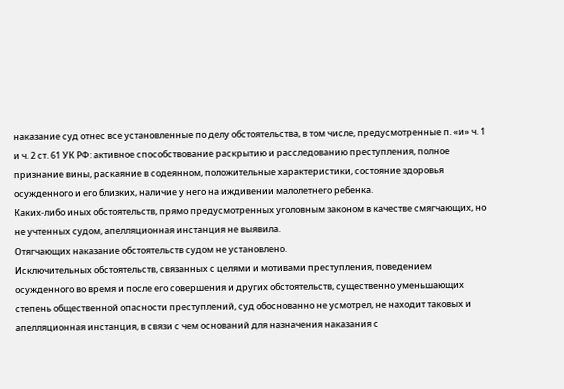наказание суд отнес все установленные по делу обстоятельства, в том числе, предусмотренные п. «и» ч. 1 и ч. 2 ст. 61 УК РФ: активное способствование раскрытию и расследованию преступления, полное признание вины, раскаяние в содеянном, положительные характеристики, состояние здоровья осужденного и его близких, наличие у него на иждивении малолетнего ребенка.
Каких-либо иных обстоятельств, прямо предусмотренных уголовным законом в качестве смягчающих, но не учтенных судом, апелляционная инстанция не выявила.
Отягчающих наказание обстоятельств судом не установлено.
Исключительных обстоятельств, связанных с целями и мотивами преступления, поведением осужденного во время и после его совершения и других обстоятельств, существенно уменьшающих степень общественной опасности преступлений, суд обоснованно не усмотрел, не находит таковых и апелляционная инстанция, в связи с чем оснований для назначения наказания с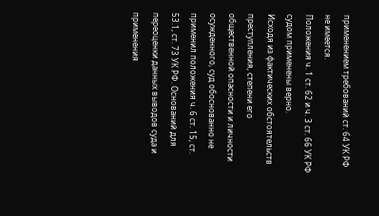применением требований ст. 64 УК РФ не имеется.
Положения ч. 1 ст. 62 и ч. 3 ст. 66 УК РФ судом применены верно.
Исходя из фактических обстоятельств преступления, степени его общественной опасности и личности осужденного, суд обоснованно не применил положения ч. 6 ст. 15, ст. 53.1, ст. 73 УК РФ. Оснований для переоценки данных выводов суда и применения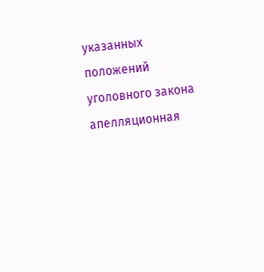указанных положений уголовного закона апелляционная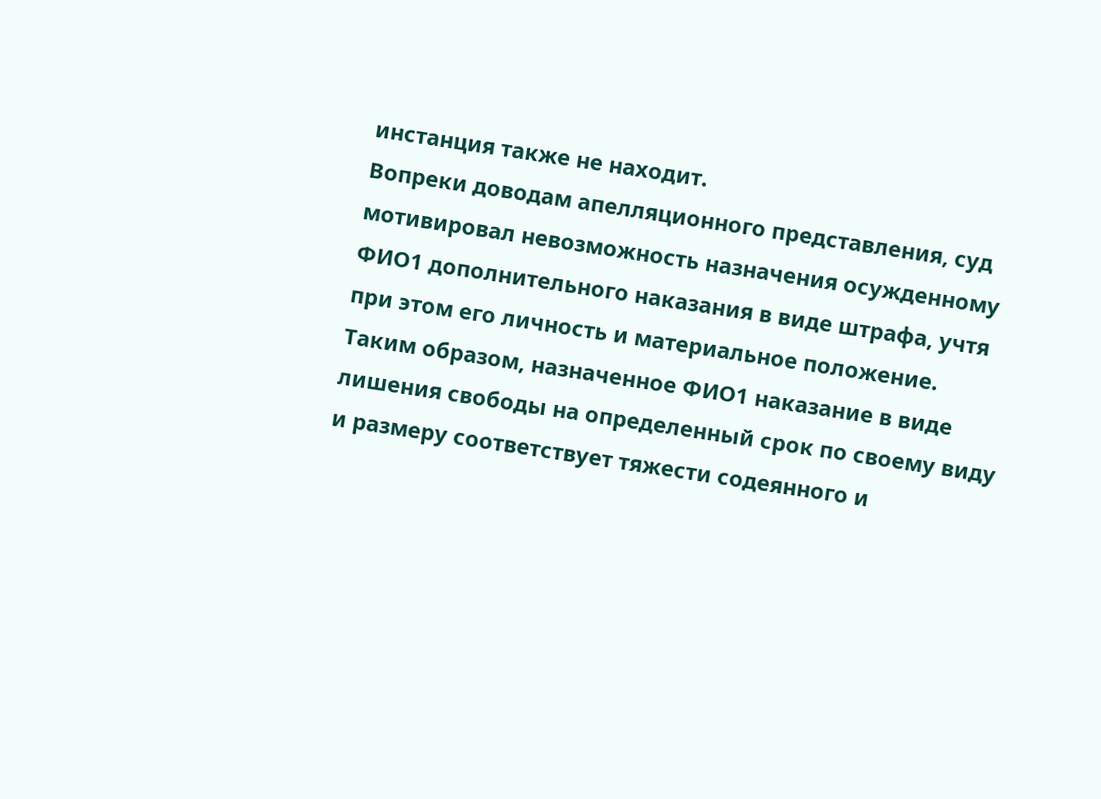инстанция также не находит.
Вопреки доводам апелляционного представления, суд мотивировал невозможность назначения осужденному ФИО1 дополнительного наказания в виде штрафа, учтя при этом его личность и материальное положение.
Таким образом, назначенное ФИО1 наказание в виде лишения свободы на определенный срок по своему виду и размеру соответствует тяжести содеянного и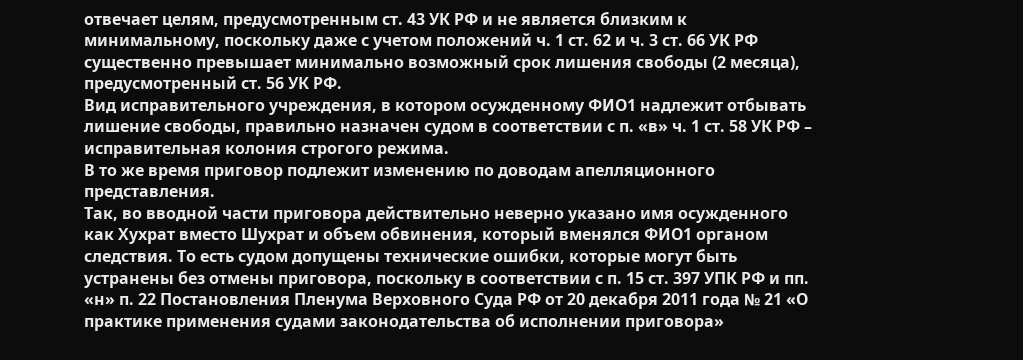отвечает целям, предусмотренным ст. 43 УК РФ и не является близким к минимальному, поскольку даже с учетом положений ч. 1 ст. 62 и ч. 3 ст. 66 УК РФ существенно превышает минимально возможный срок лишения свободы (2 месяца), предусмотренный ст. 56 УК РФ.
Вид исправительного учреждения, в котором осужденному ФИО1 надлежит отбывать лишение свободы, правильно назначен судом в соответствии с п. «в» ч. 1 ст. 58 УК РФ – исправительная колония строгого режима.
В то же время приговор подлежит изменению по доводам апелляционного представления.
Так, во вводной части приговора действительно неверно указано имя осужденного как Хухрат вместо Шухрат и объем обвинения, который вменялся ФИО1 органом следствия. То есть судом допущены технические ошибки, которые могут быть устранены без отмены приговора, поскольку в соответствии с п. 15 ст. 397 УПК РФ и пп. «н» п. 22 Постановления Пленума Верховного Суда РФ от 20 декабря 2011 года № 21 «О практике применения судами законодательства об исполнении приговора»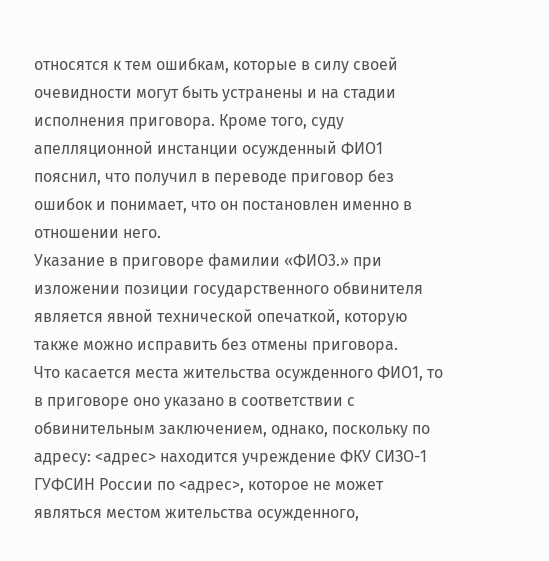относятся к тем ошибкам, которые в силу своей очевидности могут быть устранены и на стадии исполнения приговора. Кроме того, суду апелляционной инстанции осужденный ФИО1 пояснил, что получил в переводе приговор без ошибок и понимает, что он постановлен именно в отношении него.
Указание в приговоре фамилии «ФИО3.» при изложении позиции государственного обвинителя является явной технической опечаткой, которую также можно исправить без отмены приговора.
Что касается места жительства осужденного ФИО1, то в приговоре оно указано в соответствии с обвинительным заключением, однако, поскольку по адресу: <адрес> находится учреждение ФКУ СИЗО-1 ГУФСИН России по <адрес>, которое не может являться местом жительства осужденного,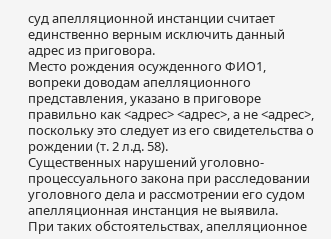суд апелляционной инстанции считает единственно верным исключить данный адрес из приговора.
Место рождения осужденного ФИО1, вопреки доводам апелляционного представления, указано в приговоре правильно как <адрес> <адрес>, а не <адрес>, поскольку это следует из его свидетельства о рождении (т. 2 л.д. 58).
Существенных нарушений уголовно-процессуального закона при расследовании уголовного дела и рассмотрении его судом апелляционная инстанция не выявила.
При таких обстоятельствах, апелляционное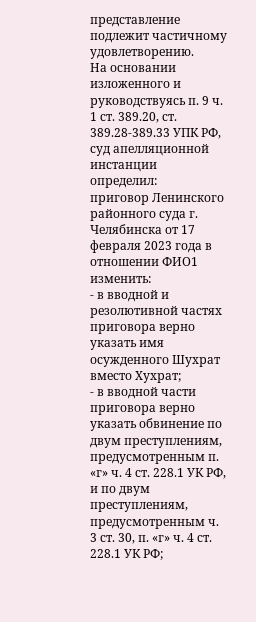представление подлежит частичному удовлетворению.
На основании изложенного и руководствуясь п. 9 ч. 1 ст. 389.20, ст. 389.28-389.33 УПК РФ, суд апелляционной инстанции
определил:
приговор Ленинского районного суда г. Челябинска от 17 февраля 2023 года в отношении ФИО1 изменить:
- в вводной и резолютивной частях приговора верно указать имя осужденного Шухрат вместо Хухрат;
- в вводной части приговора верно указать обвинение по двум преступлениям, предусмотренным п. «г» ч. 4 ст. 228.1 УК РФ, и по двум преступлениям, предусмотренным ч. 3 ст. 30, п. «г» ч. 4 ст. 228.1 УК РФ;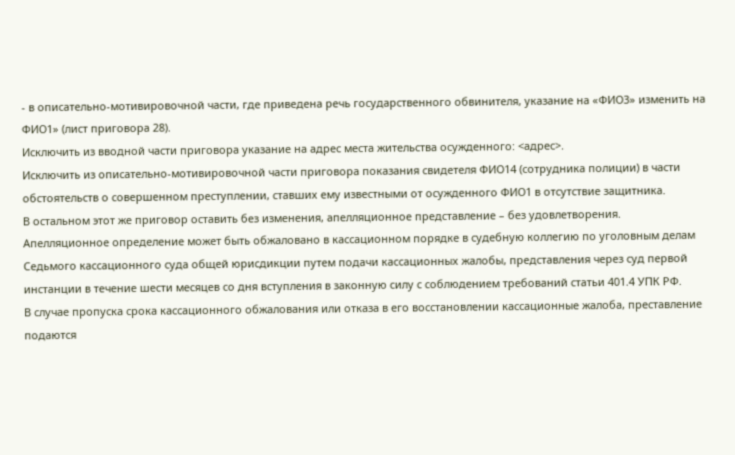- в описательно-мотивировочной части, где приведена речь государственного обвинителя, указание на «ФИО3» изменить на ФИО1» (лист приговора 28).
Исключить из вводной части приговора указание на адрес места жительства осужденного: <адрес>.
Исключить из описательно-мотивировочной части приговора показания свидетеля ФИО14 (сотрудника полиции) в части обстоятельств о совершенном преступлении, ставших ему известными от осужденного ФИО1 в отсутствие защитника.
В остальном этот же приговор оставить без изменения, апелляционное представление – без удовлетворения.
Апелляционное определение может быть обжаловано в кассационном порядке в судебную коллегию по уголовным делам Седьмого кассационного суда общей юрисдикции путем подачи кассационных жалобы, представления через суд первой инстанции в течение шести месяцев со дня вступления в законную силу с соблюдением требований статьи 401.4 УПК РФ.
В случае пропуска срока кассационного обжалования или отказа в его восстановлении кассационные жалоба, преставление подаются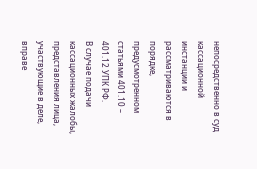непосредственно в суд кассационной инстанции и рассматриваются в порядке, предусмотренном статьями 401.10 – 401.12 УПК РФ.
В случае подачи кассационных жалобы, представления лица, участвующие в деле, вправе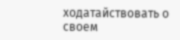ходатайствовать о своем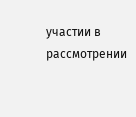участии в рассмотрении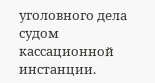уголовного дела судом кассационной инстанции.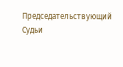Председательствующий
Судьи